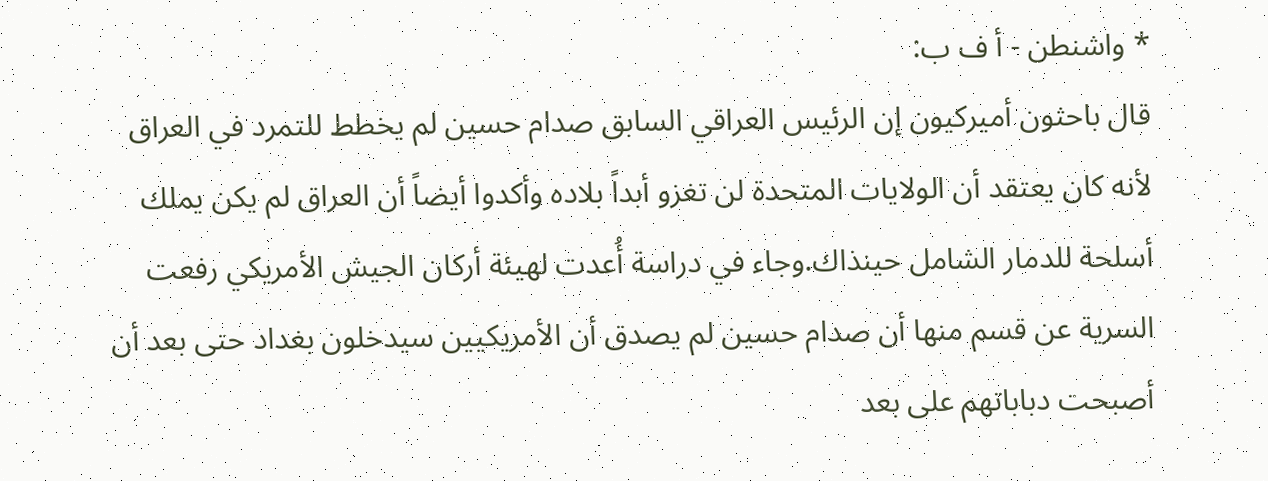* واشنطن - أ ف ب:
قال باحثون أميركيون إن الرئيس العراقي السابق صدام حسين لم يخطط للتمرد في العراق لأنه كان يعتقد أن الولايات المتحدة لن تغزو أبداً بلاده وأكدوا أيضاً أن العراق لم يكن يملك أسلحة للدمار الشامل حينذاك.وجاء في دراسة أُعدت لهيئة أركان الجيش الأمريكي رفعت السرية عن قسم منها أن صدام حسين لم يصدق أن الأمريكيين سيدخلون بغداد حتى بعد أن أصبحت دباباتهم على بعد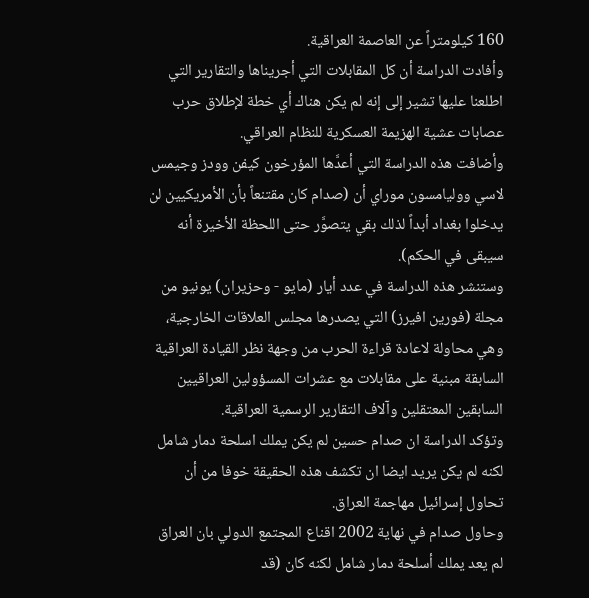160 كيلومتراً عن العاصمة العراقية.
وأفادت الدراسة أن كل المقابلات التي أجريناها والتقارير التي اطلعنا عليها تشير إلى إنه لم يكن هناك أي خطة لإطلاق حرب عصابات عشية الهزيمة العسكرية للنظام العراقي.
وأضافت هذه الدراسة التي أعدَّها المؤرخون كيفن وودز وجيمس لاسي ووليامسون موراي أن (صدام كان مقتنعاً بأن الأمريكيين لن يدخلوا بغداد أبداً لذلك بقي يتصوَّر حتى اللحظة الأخيرة أنه سيبقى في الحكم).
وستنشر هذه الدراسة في عدد أيار (مايو - وحزيران) يونيو من مجلة (فورين افيرز) التي يصدرها مجلس العلاقات الخارجية، وهي محاولة لاعادة قراءة الحرب من وجهة نظر القيادة العراقية السابقة مبنية على مقابلات مع عشرات المسؤولين العراقيين السابقين المعتقلين وآلاف التقارير الرسمية العراقية.
وتؤكد الدراسة ان صدام حسين لم يكن يملك اسلحة دمار شامل لكنه لم يكن يريد ايضا ان تكشف هذه الحقيقة خوفا من أن تحاول إسرائيل مهاجمة العراق.
وحاول صدام في نهاية 2002 اقناع المجتمع الدولي بان العراق لم يعد يملك أسلحة دمار شامل لكنه كان (قد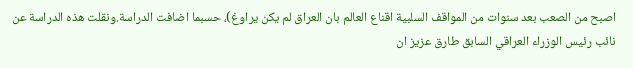اصبح من الصعب بعد سنوات من المواقف السلبية اقناع العالم بان العراق لم يكن يراوغ)، حسبما اضافت الدراسة.ونقلت هذه الدراسة عن نائب رئيس الوزراء العراقي السابق طارق عزيز ان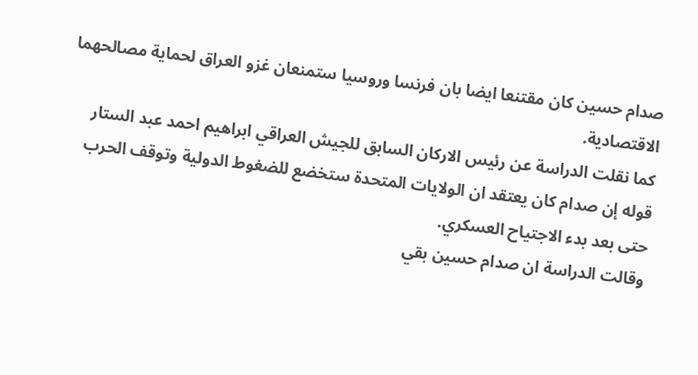صدام حسين كان مقتنعا ايضا بان فرنسا وروسيا ستمنعان غزو العراق لحماية مصالحهما الاقتصادية.
كما نقلت الدراسة عن رئيس الاركان السابق للجيش العراقي ابراهيم احمد عبد الستار قوله إن صدام كان يعتقد ان الولايات المتحدة ستخضع للضغوط الدولية وتوقف الحرب حتى بعد بدء الاجتياح العسكري.
وقالت الدراسة ان صدام حسين بقي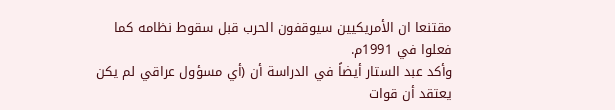مقتنعا ان الأمريكيين سيوقفون الحرب قبل سقوط نظامه كما فعلوا في 1991م.
وأكد عبد الستار أيضاً في الدراسة أن (أي مسؤول عراقي لم يكن يعتقد أن قوات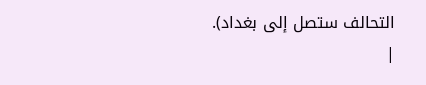التحالف ستصل إلى بغداد).
|